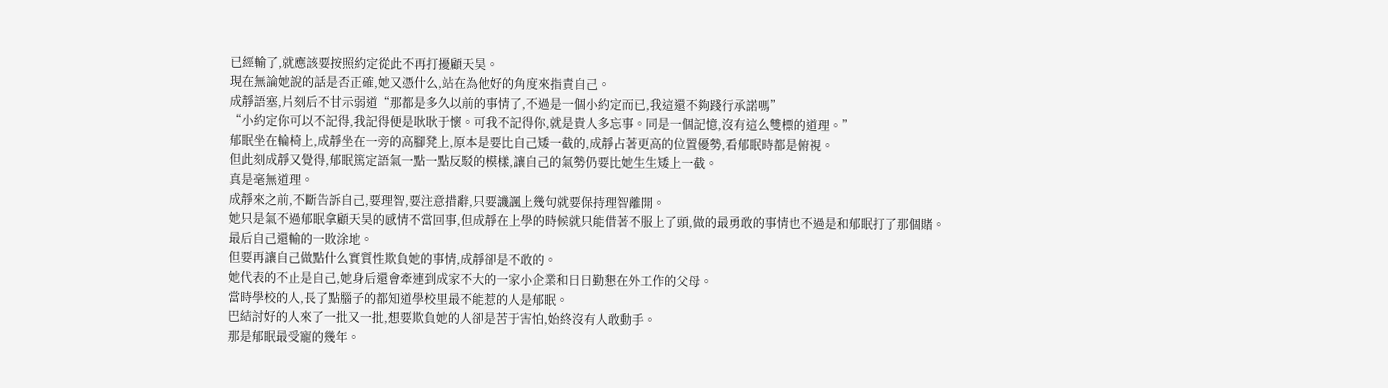已經輸了,就應該要按照約定從此不再打擾顧天昊。
現在無論她說的話是否正確,她又憑什么,站在為他好的角度來指責自己。
成靜語塞,片刻后不甘示弱道“那都是多久以前的事情了,不過是一個小約定而已,我這還不夠踐行承諾嗎”
“小約定你可以不記得,我記得便是耿耿于懷。可我不記得你,就是貴人多忘事。同是一個記憶,沒有這么雙標的道理。”
郁眠坐在輪椅上,成靜坐在一旁的高腳凳上,原本是要比自己矮一截的,成靜占著更高的位置優勢,看郁眠時都是俯視。
但此刻成靜又覺得,郁眠篤定語氣一點一點反駁的模樣,讓自己的氣勢仍要比她生生矮上一截。
真是毫無道理。
成靜來之前,不斷告訴自己,要理智,要注意措辭,只要譏諷上幾句就要保持理智離開。
她只是氣不過郁眠拿顧天昊的感情不當回事,但成靜在上學的時候就只能借著不服上了頭,做的最勇敢的事情也不過是和郁眠打了那個賭。
最后自己還輸的一敗涂地。
但要再讓自己做點什么實質性欺負她的事情,成靜卻是不敢的。
她代表的不止是自己,她身后還會牽連到成家不大的一家小企業和日日勤懇在外工作的父母。
當時學校的人,長了點腦子的都知道學校里最不能惹的人是郁眠。
巴結討好的人來了一批又一批,想要欺負她的人卻是苦于害怕,始終沒有人敢動手。
那是郁眠最受寵的幾年。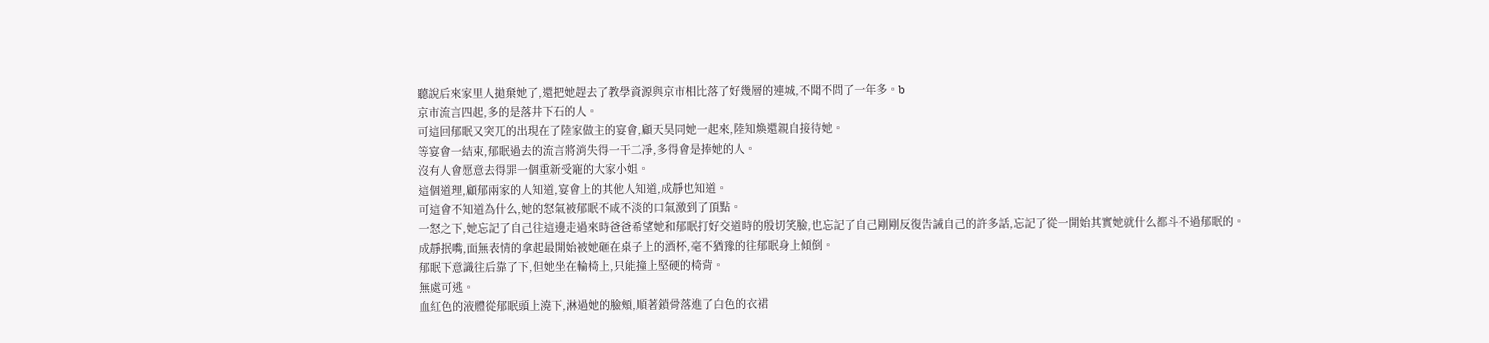聽說后來家里人拋棄她了,還把她趕去了教學資源與京市相比落了好幾層的連城,不聞不問了一年多。b
京市流言四起,多的是落井下石的人。
可這回郁眠又突兀的出現在了陸家做主的宴會,顧天昊同她一起來,陸知煥還親自接待她。
等宴會一結束,郁眠過去的流言將消失得一干二凈,多得會是捧她的人。
沒有人會愿意去得罪一個重新受寵的大家小姐。
這個道理,顧郁兩家的人知道,宴會上的其他人知道,成靜也知道。
可這會不知道為什么,她的怒氣被郁眠不咸不淡的口氣激到了頂點。
一怒之下,她忘記了自己往這邊走過來時爸爸希望她和郁眠打好交道時的殷切笑臉,也忘記了自己剛剛反復告誡自己的許多話,忘記了從一開始其實她就什么都斗不過郁眠的。
成靜抿嘴,面無表情的拿起最開始被她砸在桌子上的酒杯,毫不猶豫的往郁眠身上傾倒。
郁眠下意識往后靠了下,但她坐在輪椅上,只能撞上堅硬的椅背。
無處可逃。
血紅色的液體從郁眠頭上澆下,淋過她的臉頰,順著鎖骨落進了白色的衣裙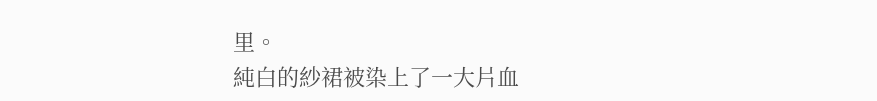里。
純白的紗裙被染上了一大片血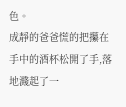色。
成靜的爸爸慌的把攥在手中的酒杯松開了手,落地濺起了一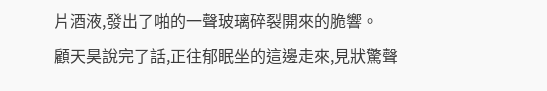片酒液,發出了啪的一聲玻璃碎裂開來的脆響。
顧天昊說完了話,正往郁眠坐的這邊走來,見狀驚聲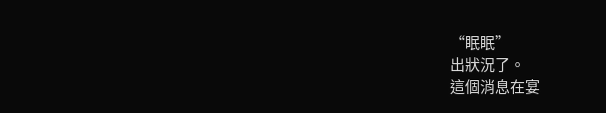“眠眠”
出狀況了。
這個消息在宴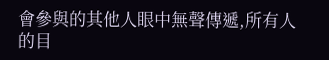會參與的其他人眼中無聲傳遞,所有人的目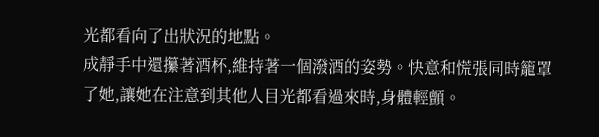光都看向了出狀況的地點。
成靜手中還攥著酒杯,維持著一個潑酒的姿勢。快意和慌張同時籠罩了她,讓她在注意到其他人目光都看過來時,身體輕顫。